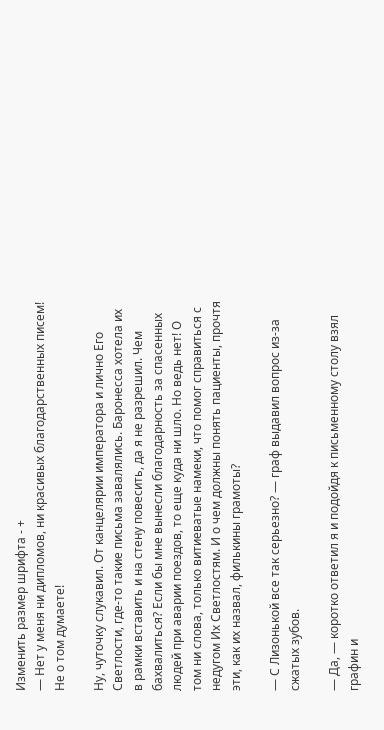Изменить размер шрифта - +
— Нет у меня ни дипломов, ни красивых благодарственных писем! Не о том думаете!

Ну, чуточку слукавил. От канцелярии императора и лично Его Светлости, где-то такие письма завалялись. Баронесса хотела их в рамки вставить и на стену повесить, да я не разрешил. Чем бахвалиться? Если бы мне вынесли благодарность за спасенных людей при аварии поездов, то еще куда ни шло. Но ведь нет! О том ни слова, только витиеватые намеки, что помог справиться с недугом Их Светлостям. И о чем должны понять пациенты, прочтя эти, как их назвал, филькины грамоты?

— С Лизонькой все так серьезно? — граф выдавил вопрос из-за сжатых зубов.

— Да, — коротко ответил я и подойдя к письменному столу взял графин и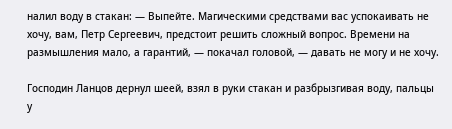налил воду в стакан: — Выпейте. Магическими средствами вас успокаивать не хочу, вам, Петр Сергеевич, предстоит решить сложный вопрос. Времени на размышления мало, а гарантий, — покачал головой, — давать не могу и не хочу.

Господин Ланцов дернул шеей, взял в руки стакан и разбрызгивая воду, пальцы у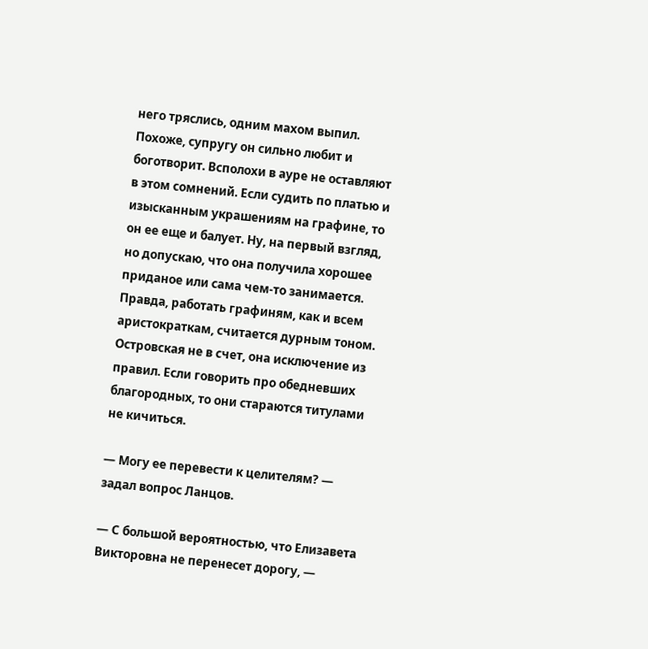него тряслись, одним махом выпил. Похоже, супругу он сильно любит и боготворит. Всполохи в ауре не оставляют в этом сомнений. Если судить по платью и изысканным украшениям на графине, то он ее еще и балует. Ну, на первый взгляд, но допускаю, что она получила хорошее приданое или сама чем-то занимается. Правда, работать графиням, как и всем аристократкам, считается дурным тоном. Островская не в счет, она исключение из правил. Если говорить про обедневших благородных, то они стараются титулами не кичиться.

— Могу ее перевести к целителям? — задал вопрос Ланцов.

— С большой вероятностью, что Елизавета Викторовна не перенесет дорогу, —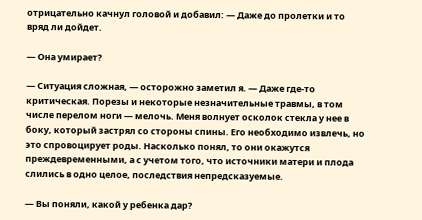отрицательно качнул головой и добавил: — Даже до пролетки и то вряд ли дойдет.

— Она умирает?

— Ситуация сложная, — осторожно заметил я. — Даже где-то критическая. Порезы и некоторые незначительные травмы, в том числе перелом ноги — мелочь. Меня волнует осколок стекла у нее в боку, который застрял со стороны спины. Его необходимо извлечь, но это спровоцирует роды. Насколько понял, то они окажутся преждевременными, а с учетом того, что источники матери и плода слились в одно целое, последствия непредсказуемые.

— Вы поняли, какой у ребенка дар?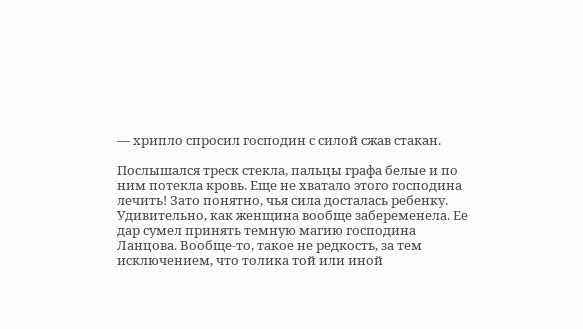— хрипло спросил господин с силой сжав стакан.

Послышался треск стекла, пальцы графа белые и по ним потекла кровь. Еще не хватало этого господина лечить! Зато понятно, чья сила досталась ребенку. Удивительно, как женщина вообще забеременела. Ее дар сумел принять темную магию господина Ланцова. Вообще-то, такое не редкость, за тем исключением, что толика той или иной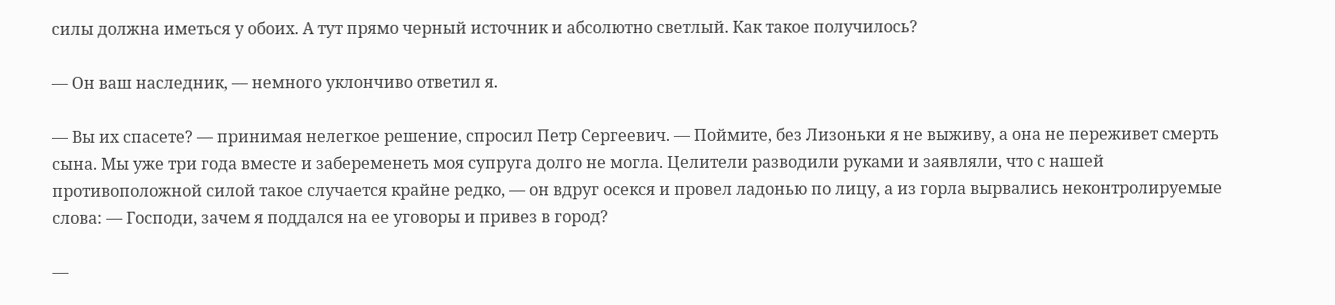силы должна иметься у обоих. А тут прямо черный источник и абсолютно светлый. Как такое получилось?

— Он ваш наследник, — немного уклончиво ответил я.

— Вы их спасете? — принимая нелегкое решение, спросил Петр Сергеевич. — Поймите, без Лизоньки я не выживу, а она не переживет смерть сына. Мы уже три года вместе и забеременеть моя супруга долго не могла. Целители разводили руками и заявляли, что с нашей противоположной силой такое случается крайне редко, — он вдруг осекся и провел ладонью по лицу, а из горла вырвались неконтролируемые слова: — Господи, зачем я поддался на ее уговоры и привез в город?

—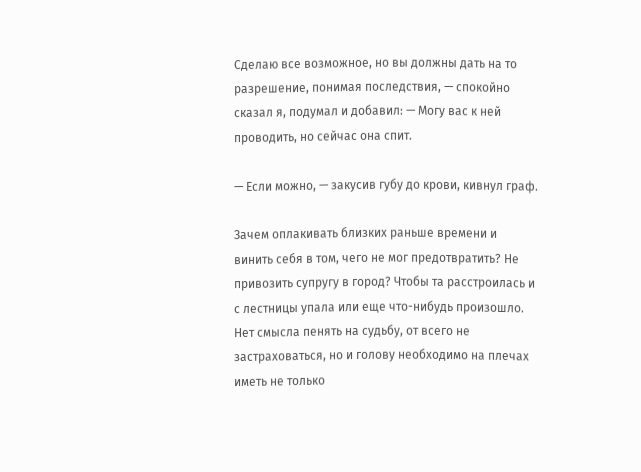Сделаю все возможное, но вы должны дать на то разрешение, понимая последствия, — спокойно сказал я, подумал и добавил: — Могу вас к ней проводить, но сейчас она спит.

— Если можно, — закусив губу до крови, кивнул граф.

Зачем оплакивать близких раньше времени и винить себя в том, чего не мог предотвратить? Не привозить супругу в город? Чтобы та расстроилась и с лестницы упала или еще что-нибудь произошло. Нет смысла пенять на судьбу, от всего не застраховаться, но и голову необходимо на плечах иметь не только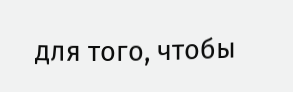для того, чтобы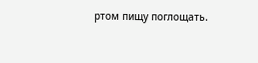ртом пищу поглощать.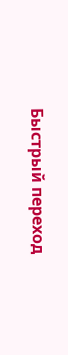Быстрый переход